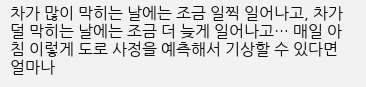차가 많이 막히는 날에는 조금 일찍 일어나고, 차가 덜 막히는 날에는 조금 더 늦게 일어나고… 매일 아침 이렇게 도로 사정을 예측해서 기상할 수 있다면 얼마나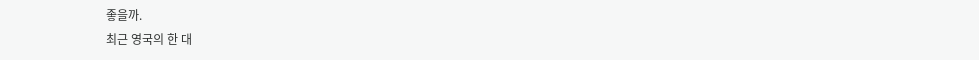좋을까.
최근 영국의 한 대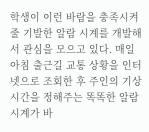학생이 이런 바람을 충족시켜줄 기발한 알람 시계를 개발해서 관심을 모으고 있다. 매일 아침 출근길 교통 상황을 인터넷으로 조회한 후 주인의 기상 시간을 정해주는 똑똑한 알람 시계가 바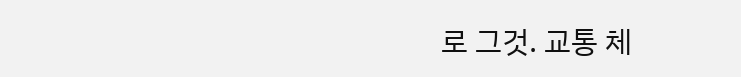로 그것. 교통 체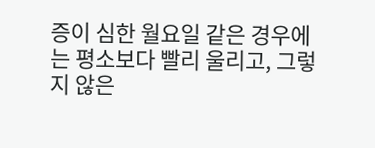증이 심한 월요일 같은 경우에는 평소보다 빨리 울리고, 그렇지 않은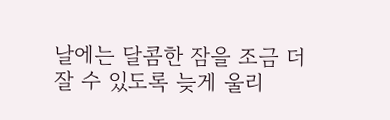날에는 달콤한 잠을 조금 더 잘 수 있도록 늦게 울리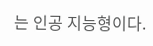는 인공 지능형이다.